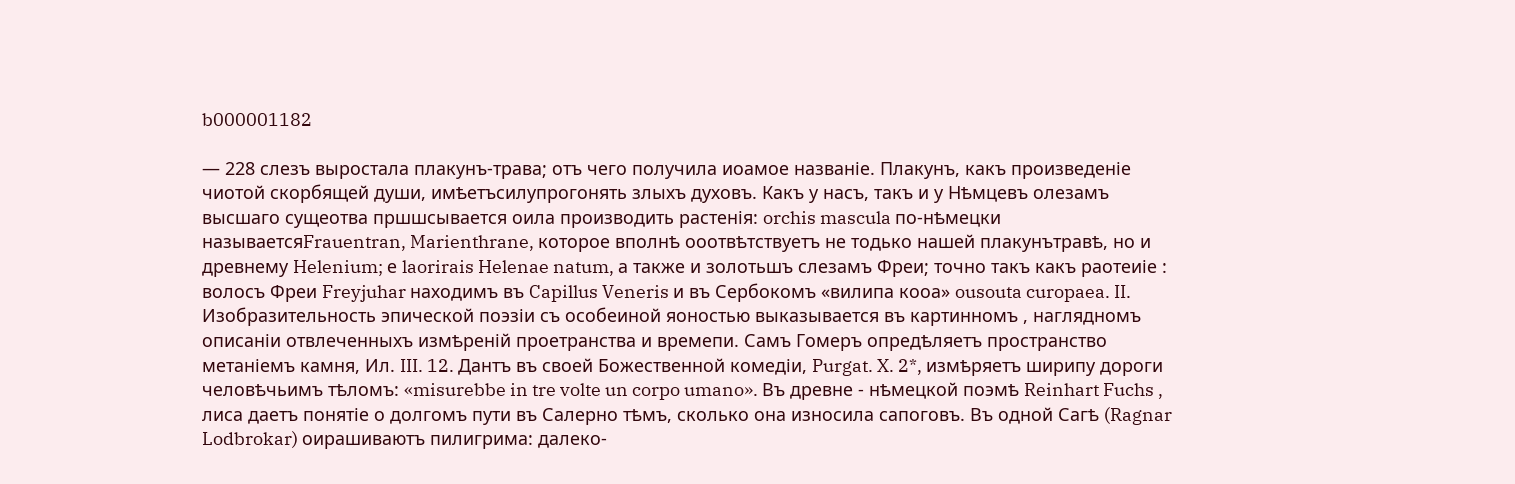b000001182

— 228 слезъ выростала плакунъ-трава; отъ чего получила иоамое названіе. Плакунъ, какъ произведеніе чиотой скорбящей души, имѣетъсилупрогонять злыхъ духовъ. Какъ у насъ, такъ и у Нѣмцевъ олезамъ высшаго сущеотва пршшсывается оила производить растенія: orchis mascula по-нѣмецки называетсяFrauentran, Marienthrane, которое вполнѣ ооотвѣтствуетъ не тодько нашей плакунътравѣ, но и древнему Helenium; е laorirais Helenae natum, а также и золотьшъ слезамъ Фреи; точно такъ какъ раотеиіе : волосъ Фреи Freyjuhar находимъ въ Capillus Veneris и въ Сербокомъ «вилипа кооа» ousouta curopaea. II. Изобразительность эпической поэзіи съ особеиной яоностью выказывается въ картинномъ , наглядномъ описаніи отвлеченныхъ измѣреній проетранства и времепи. Самъ Гомеръ опредѣляетъ пространство метаніемъ камня, Ил. III. 12. Дантъ въ своей Божественной комедіи, Purgat. X. 2*, измѣряетъ ширипу дороги человѣчьимъ тѣломъ: «misurebbe in tre volte un corpo umano». Въ древне - нѣмецкой поэмѣ Reinhart Fuchs , лиса даетъ понятіе о долгомъ пути въ Салерно тѣмъ, сколько она износила сапоговъ. Въ одной Сагѣ (Ragnar Lodbrokar) оирашиваютъ пилигрима: далеко-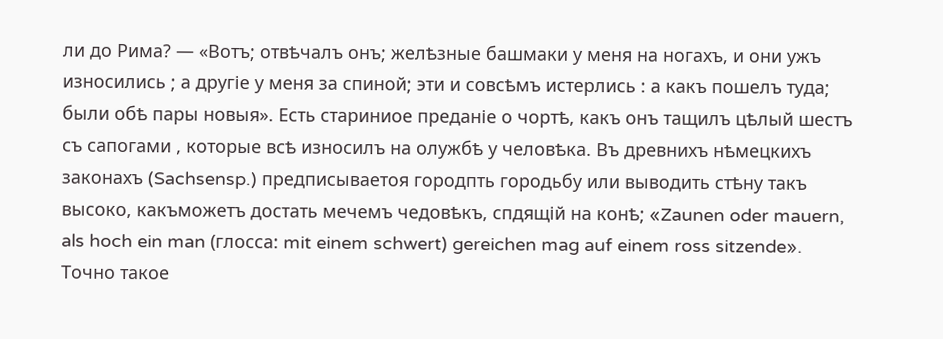ли до Рима? — «Вотъ; отвѣчалъ онъ; желѣзные башмаки у меня на ногахъ, и они ужъ износились ; а другіе у меня за спиной; эти и совсѣмъ истерлись : а какъ пошелъ туда; были обѣ пары новыя». Есть стариниое преданіе о чортѣ, какъ онъ тащилъ цѣлый шестъ съ сапогами , которые всѣ износилъ на олужбѣ у человѣка. Въ древнихъ нѣмецкихъ законахъ (Sachsensp.) предписываетоя городпть городьбу или выводить стѣну такъ высоко, какъможетъ достать мечемъ чедовѣкъ, спдящій на конѣ; «Zaunen oder mauern, als hoch ein man (глосса: mit einem schwert) gereichen mag auf einem ross sitzende». Точно такое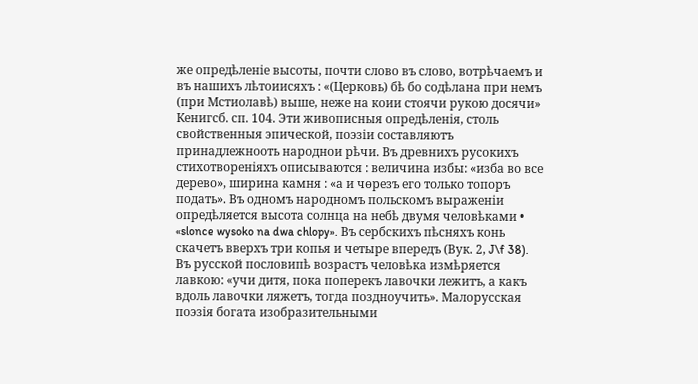же опредѣленіе высоты, почти слово въ слово, вотрѣчаемъ и въ нашихъ лѣтоиисяхъ : «(Церковь) бѣ бо содѣлана при немъ (при Мстиолавѣ) выше, неже на коии стоячи рукою досячи» Кенигсб. сп. 104. Эти живописныя опредѣленія, столь свойственныя эпической, поэзіи составляютъ принадлежнооть народнои рѣчи. Въ древнихъ русокихъ стихотвореніяхъ описываются : величина избы: «изба во все дерево», ширина камня : «а и чѳрезъ его только топоръ подать». Въ одномъ народномъ польскомъ выраженіи опредѣляется высота солнца на небѣ двумя человѣками • «slonce wysoko na dwa chlopy». Въ сербскихъ пѣсняхъ конь скачетъ вверхъ три копья и четыре впередъ (Вук. 2, J\f 38). Въ русской пословипѣ возрастъ человѣка измѣряется лавкою: «учи дитя, пока поперекъ лавочки лежитъ, а какъ вдоль лавочки ляжетъ, тогда поздноучить». Малорусская поэзія богата изобразительными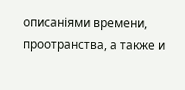описаніями времени, проотранства, а также и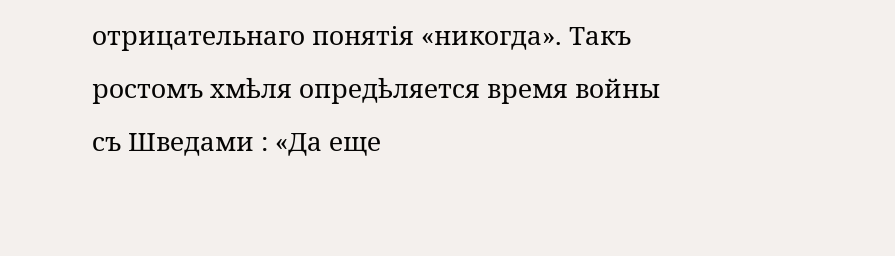отрицательнаго понятія «никогда». Такъ ростомъ хмѣля опредѣляется время войны съ Шведами : «Да еще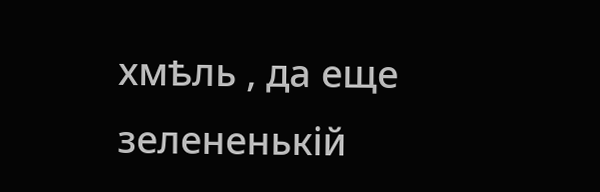хмѣль , да еще зелененькій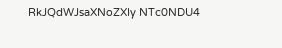RkJQdWJsaXNoZXIy NTc0NDU4